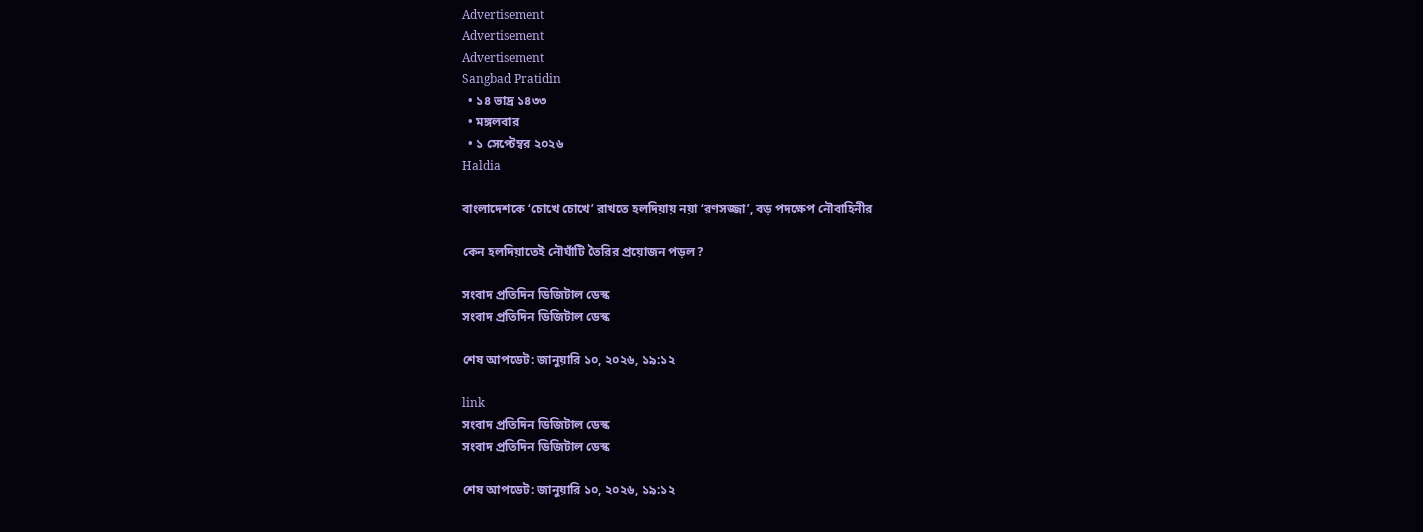Advertisement
Advertisement
Advertisement
Sangbad Pratidin
  • ১৪ ভাদ্র ১৪৩৩
  • মঙ্গলবার
  • ১ সেপ্টেম্বর ২০২৬
Haldia

বাংলাদেশকে ‘চোখে চোখে’ রাখতে হলদিয়ায় নয়া ‘রণসজ্জা’, বড় পদক্ষেপ নৌবাহিনীর

কেন হলদিয়াতেই নৌঘাঁটি তৈরির প্রয়োজন পড়ল?

সংবাদ প্রতিদিন ডিজিটাল ডেস্ক
সংবাদ প্রতিদিন ডিজিটাল ডেস্ক

শেষ আপডেট: জানুয়ারি ১০, ২০২৬, ১৯:১২

link
সংবাদ প্রতিদিন ডিজিটাল ডেস্ক
সংবাদ প্রতিদিন ডিজিটাল ডেস্ক

শেষ আপডেট: জানুয়ারি ১০, ২০২৬, ১৯:১২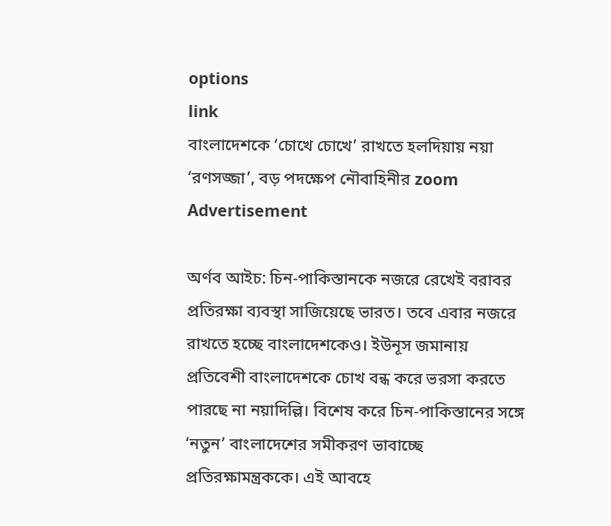options
link
বাংলাদেশকে ‘চোখে চোখে’ রাখতে হলদিয়ায় নয়া ‘রণসজ্জা’, বড় পদক্ষেপ নৌবাহিনীর zoom
Advertisement

অর্ণব আইচ: চিন-পাকিস্তানকে নজরে রেখেই বরাবর প্রতিরক্ষা ব্যবস্থা সাজিয়েছে ভারত। তবে এবার নজরে রাখতে হচ্ছে বাংলাদেশকেও। ইউনূস জমানায় প্রতিবেশী বাংলাদেশকে চোখ বন্ধ করে ভরসা করতে পারছে না নয়াদিল্লি। বিশেষ করে চিন-পাকিস্তানের সঙ্গে ‘নতুন’ বাংলাদেশের সমীকরণ ভাবাচ্ছে প্রতিরক্ষামন্ত্রককে। এই আবহে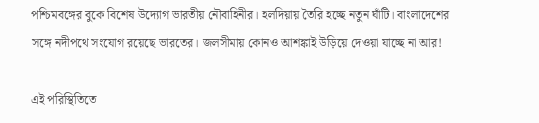পশ্চিমবঙ্গের বুকে বিশেষ উদ্যোগ ভারতীয় নৌবাহিনীর। হলদিয়ায় তৈরি হচ্ছে নতুন ঘাঁটি। বাংলাদেশের সঙ্গে নদীপথে সংযোগ রয়েছে ভারতের। জলসীমায় কোনও আশঙ্কাই উড়িয়ে দেওয়া যাচ্ছে না আর!

এই পরিস্থিতিতে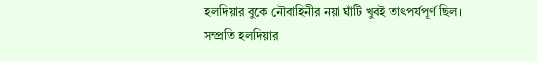হলদিয়ার বুকে নৌবাহিনীর নয়া ঘাঁটি খুবই তাৎপর্যপূর্ণ ছিল। সম্প্রতি হলদিয়ার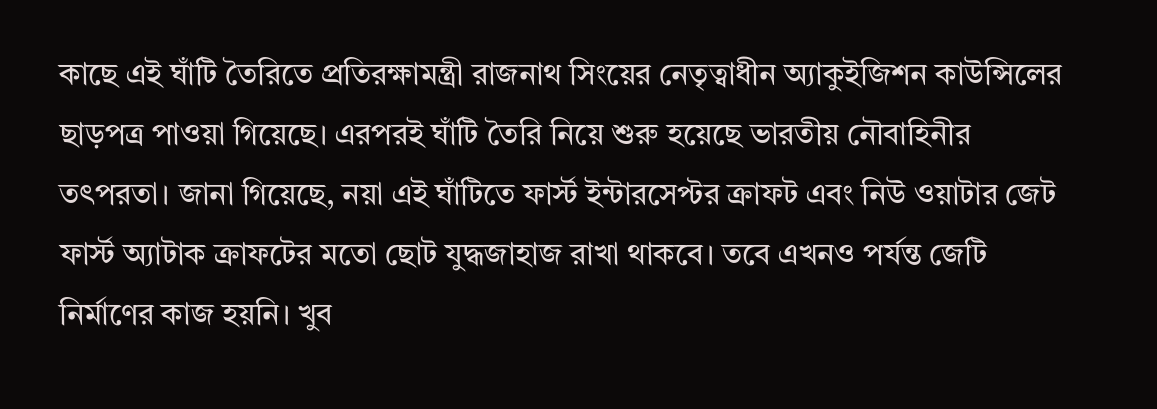কাছে এই ঘাঁটি তৈরিতে প্রতিরক্ষামন্ত্রী রাজনাথ সিংয়ের নেতৃত্বাধীন অ্যাকুইজিশন কাউন্সিলের ছাড়পত্র পাওয়া গিয়েছে। এরপরই ঘাঁটি তৈরি নিয়ে শুরু হয়েছে ভারতীয় নৌবাহিনীর তৎপরতা। জানা গিয়েছে, নয়া এই ঘাঁটিতে ফার্স্ট ইন্টারসেপ্টর ক্রাফট এবং নিউ ওয়াটার জেট ফার্স্ট অ্যাটাক ক্রাফটের মতো ছোট যুদ্ধজাহাজ রাখা থাকবে। তবে এখনও পর্যন্ত জেটি নির্মাণের কাজ হয়নি। খুব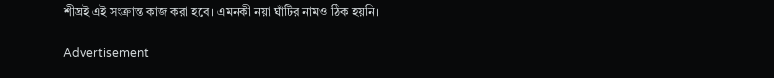শীঘ্রই এই সংক্রান্ত কাজ করা হবে। এমনকী নয়া ঘাঁটির নামও ঠিক হয়নি।

Advertisement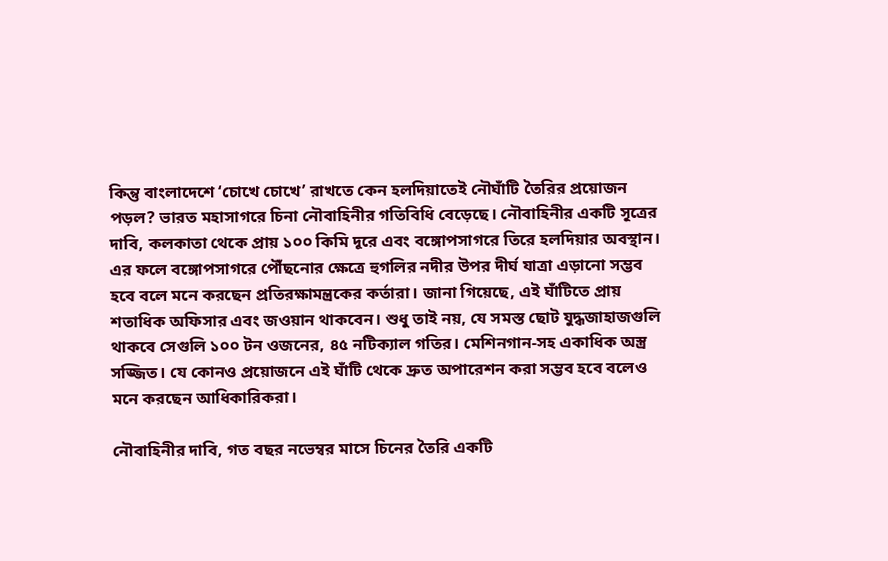কিন্তু বাংলাদেশে ‘চোখে চোখে’ রাখতে কেন হলদিয়াতেই নৌঘাঁটি তৈরির প্রয়োজন পড়ল? ভারত মহাসাগরে চিনা নৌবাহিনীর গতিবিধি বেড়েছে। নৌবাহিনীর একটি সূত্রের দাবি, কলকাতা থেকে প্রায় ১০০ কিমি দূরে এবং বঙ্গোপসাগরে তিরে হলদিয়ার অবস্থান। এর ফলে বঙ্গোপসাগরে পৌঁছনোর ক্ষেত্রে হুগলির নদীর উপর দীর্ঘ যাত্রা এড়ানো সম্ভব হবে বলে মনে করছেন প্রতিরক্ষামন্ত্রকের কর্তারা। জানা গিয়েছে, এই ঘাঁটিতে প্রায় শতাধিক অফিসার এবং জওয়ান থাকবেন। শুধু তাই নয়, যে সমস্ত ছোট যুদ্ধজাহাজগুলি থাকবে সেগুলি ১০০ টন ওজনের, ৪৫ নটিক্যাল গতির। মেশিনগান-সহ একাধিক অস্ত্র সজ্জিত। যে কোনও প্রয়োজনে এই ঘাঁটি থেকে দ্রুত অপারেশন করা সম্ভব হবে বলেও মনে করছেন আধিকারিকরা।

নৌবাহিনীর দাবি, গত বছর নভেম্বর মাসে চিনের তৈরি একটি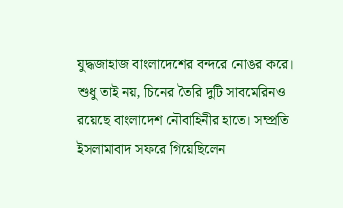যুদ্ধজাহাজ বাংলাদেশের বন্দরে নোঙর করে। শুধু তাই নয়, চিনের তৈরি দুটি সাবমেরিনও রয়েছে বাংলাদেশ নৌবাহিনীর হাতে। সম্প্রতি ইসলামাবাদ সফরে গিয়েছিলেন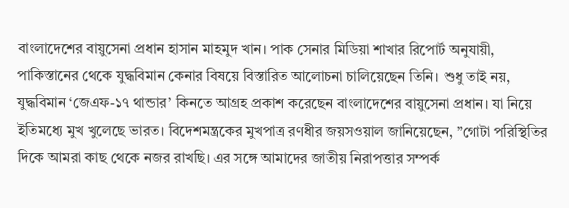বাংলাদেশের বায়ুসেনা প্রধান হাসান মাহমুদ খান। পাক সেনার মিডিয়া শাখার রিপোর্ট অনুযায়ী, পাকিস্তানের থেকে যুদ্ধবিমান কেনার বিষয়ে বিস্তারিত আলোচনা চালিয়েছেন তিনি। শুধু তাই নয়, যুদ্ধবিমান ‘জেএফ-১৭ থান্ডার’ কিনতে আগ্রহ প্রকাশ করেছেন বাংলাদেশের বায়ুসেনা প্রধান। যা নিয়ে ইতিমধ্যে মুখ খুলেছে ভারত। বিদেশমন্ত্রকের মুখপাত্র রণধীর জয়সওয়াল জানিয়েছেন, ”গোটা পরিস্থিতির দিকে আমরা কাছ থেকে নজর রাখছি। এর সঙ্গে আমাদের জাতীয় নিরাপত্তার সম্পর্ক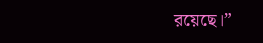রয়েছে।”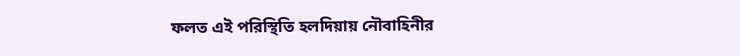ফলত এই পরিস্থিতি হলদিয়ায় নৌবাহিনীর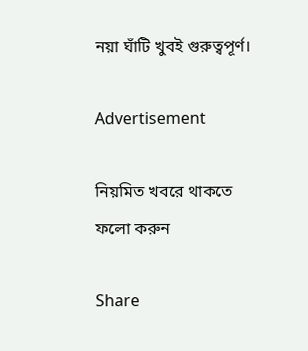নয়া ঘাঁটি খুবই গুরুত্বপূর্ণ।

Advertisement

নিয়মিত খবরে থাকতে ফলো করুন

Share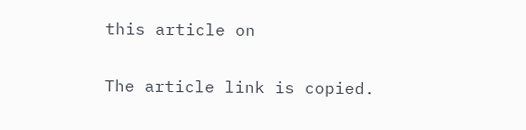this article on

The article link is copied.